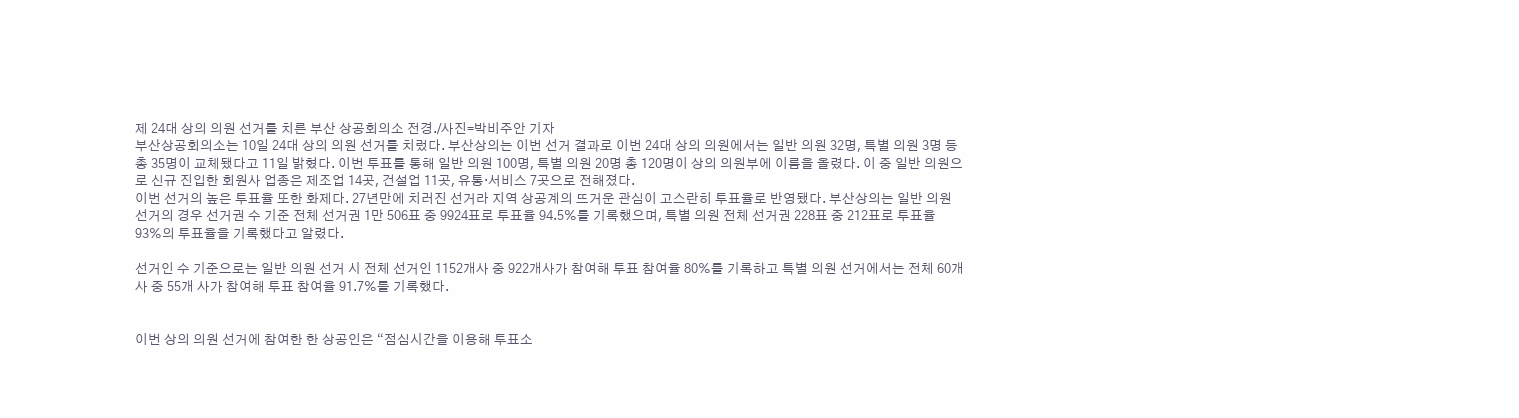제 24대 상의 의원 선거를 치른 부산 상공회의소 전경./사진=박비주안 기자
부산상공회의소는 10일 24대 상의 의원 선거를 치렀다. 부산상의는 이번 선거 결과로 이번 24대 상의 의원에서는 일반 의원 32명, 특별 의원 3명 등 총 35명이 교체됐다고 11일 밝혔다. 이번 투표를 통해 일반 의원 100명, 특별 의원 20명 총 120명이 상의 의원부에 이름을 올렸다. 이 중 일반 의원으로 신규 진입한 회원사 업종은 제조업 14곳, 건설업 11곳, 유통·서비스 7곳으로 전해졌다.
이번 선거의 높은 투표율 또한 화제다. 27년만에 치러진 선거라 지역 상공계의 뜨거운 관심이 고스란히 투표율로 반영됐다. 부산상의는 일반 의원 선거의 경우 선거권 수 기준 전체 선거권 1만 506표 중 9924표로 투표율 94.5%를 기록했으며, 특별 의원 전체 선거권 228표 중 212표로 투표율 93%의 투표율을 기록했다고 알렸다.

선거인 수 기준으로는 일반 의원 선거 시 전체 선거인 1152개사 중 922개사가 참여해 투표 참여율 80%를 기록하고 특별 의원 선거에서는 전체 60개 사 중 55개 사가 참여해 투표 참여율 91.7%를 기록했다.


이번 상의 의원 선거에 참여한 한 상공인은 “점심시간을 이용해 투표소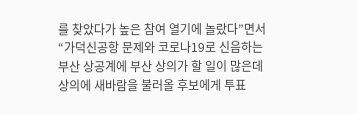를 찾았다가 높은 참여 열기에 놀랐다”면서 “가덕신공항 문제와 코로나19로 신음하는 부산 상공계에 부산 상의가 할 일이 많은데 상의에 새바람을 불러올 후보에게 투표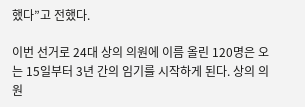했다”고 전했다.

이번 선거로 24대 상의 의원에 이름 올린 120명은 오는 15일부터 3년 간의 임기를 시작하게 된다. 상의 의원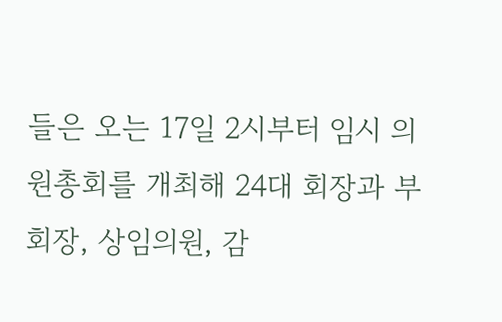들은 오는 17일 2시부터 임시 의원총회를 개최해 24대 회장과 부회장, 상임의원, 감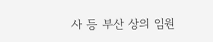사 등 부산 상의 임원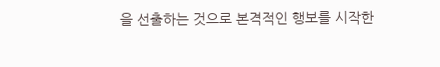을 선출하는 것으로 본격적인 행보를 시작한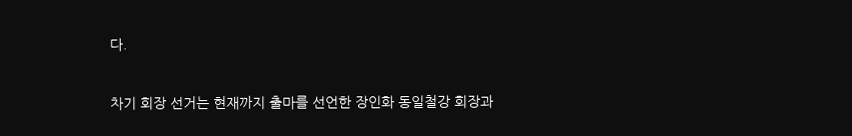다.

차기 회장 선거는 현재까지 출마를 선언한 장인화 동일철강 회장과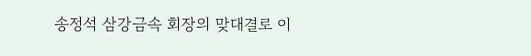송정석 삼강금속 회장의 맞대결로 이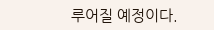루어질 예정이다.